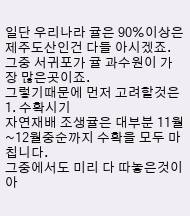일단 우리나라 귤은 90%이상은 제주도산인건 다들 아시겠죠.
그중 서귀포가 귤 과수원이 가장 많은곳이죠.
그렇기때문에 먼저 고려할것은
1. 수확시기
자연재배 조생귤은 대부분 11월~12월중순까지 수확을 모두 마칩니다.
그중에서도 미리 다 따놓은것이 아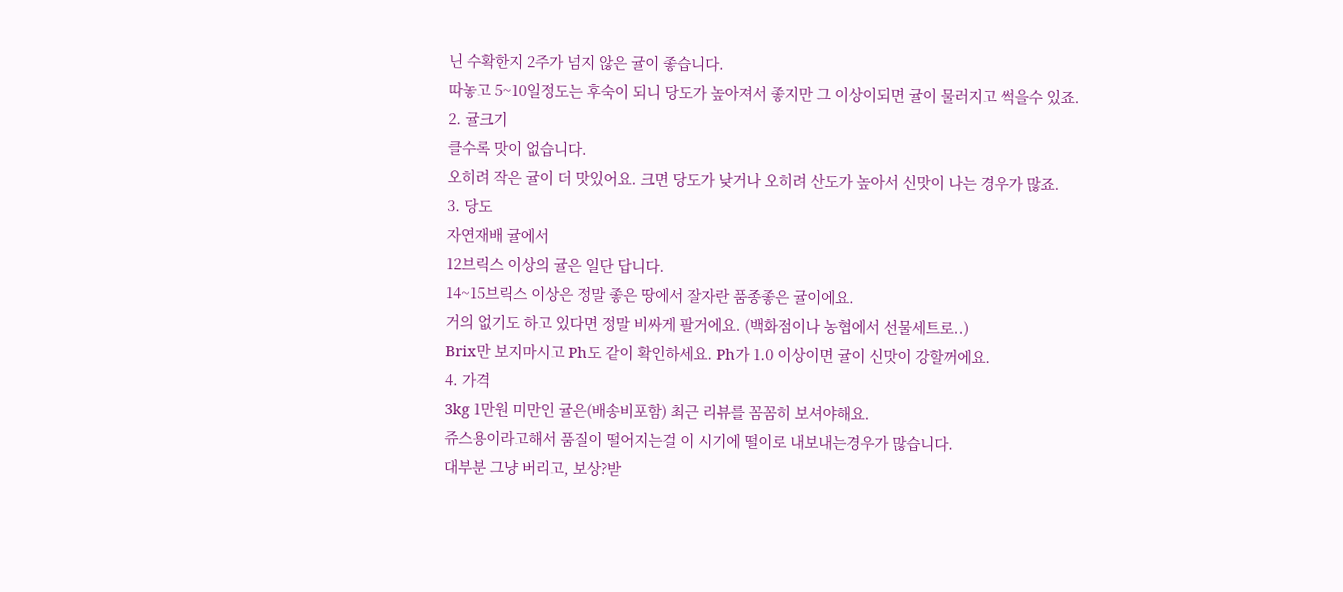닌 수확한지 2주가 넘지 않은 귤이 좋습니다.
따놓고 5~10일정도는 후숙이 되니 당도가 높아져서 좋지만 그 이상이되면 귤이 물러지고 썩을수 있죠.
2. 귤크기
클수록 맛이 없습니다.
오히려 작은 귤이 더 맛있어요. 크면 당도가 낮거나 오히려 산도가 높아서 신맛이 나는 경우가 많죠.
3. 당도
자연재배 귤에서
12브릭스 이상의 귤은 일단 답니다.
14~15브릭스 이상은 정말 좋은 땅에서 잘자란 품종좋은 귤이에요.
거의 없기도 하고 있다면 정말 비싸게 팔거에요. (백화점이나 농협에서 선물세트로..)
Brix만 보지마시고 Ph도 같이 확인하세요. Ph가 1.0 이상이면 귤이 신맛이 강할꺼에요.
4. 가격
3kg 1만원 미만인 귤은(배송비포함) 최근 리뷰를 꼼꼼히 보셔야해요.
쥬스용이라고해서 품질이 떨어지는걸 이 시기에 떨이로 내보내는경우가 많습니다.
대부분 그냥 버리고, 보상?받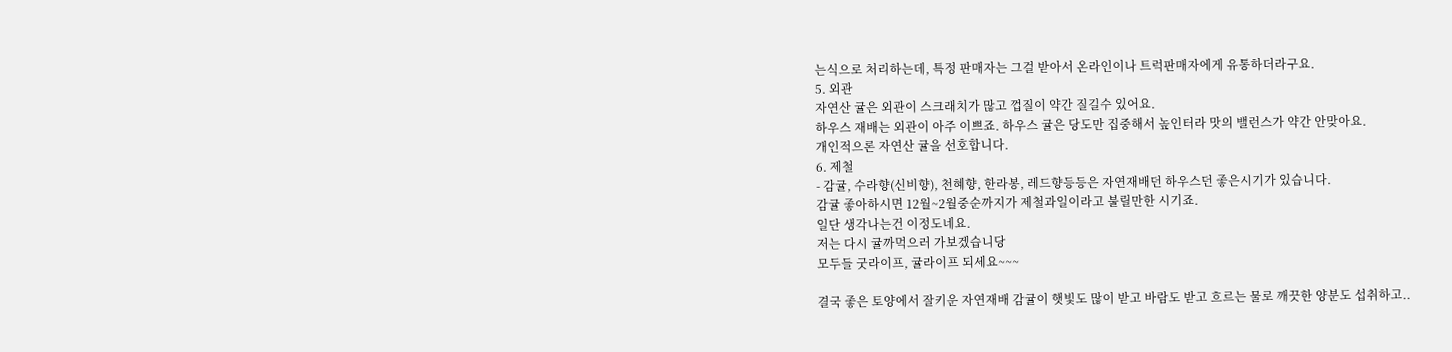는식으로 처리하는데, 특정 판매자는 그걸 받아서 온라인이나 트럭판매자에게 유통하더라구요.
5. 외관
자연산 귤은 외관이 스크래치가 많고 껍질이 약간 질길수 있어요.
하우스 재배는 외관이 아주 이쁘죠. 하우스 귤은 당도만 집중해서 높인터라 맛의 밸런스가 약간 안맞아요.
개인적으론 자연산 귤을 선호합니다.
6. 제철
- 감귤, 수라향(신비향), 천혜향, 한라봉, 레드향등등은 자연재배던 하우스던 좋은시기가 있습니다.
감귤 좋아하시면 12월~2월중순까지가 제철과일이라고 불릴만한 시기죠.
일단 생각나는건 이정도네요.
저는 다시 귤까먹으러 가보겠습니당
모두들 굿라이프, 귤라이프 되세요~~~

결국 좋은 토양에서 잘키운 자연재배 감귤이 햇빛도 많이 받고 바람도 받고 흐르는 물로 깨끗한 양분도 섭취하고..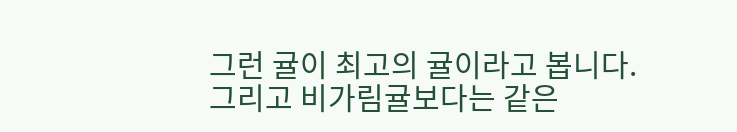그런 귤이 최고의 귤이라고 봅니다.
그리고 비가림귤보다는 같은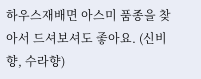하우스재배면 아스미 품종을 찾아서 드셔보셔도 좋아요. (신비향, 수라향)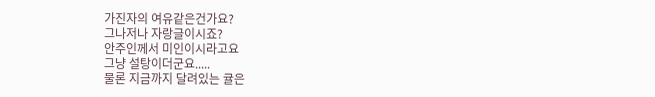가진자의 여유같은건가요?
그나저나 자랑글이시죠?
안주인께서 미인이시라고요
그냥 설탕이더군요.....
물론 지금까지 달려있는 귤은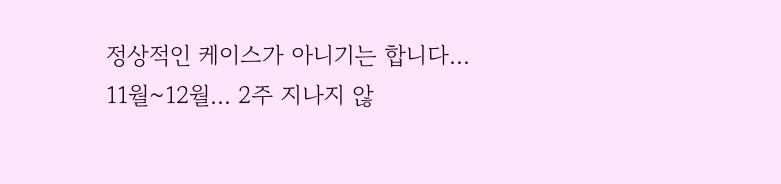정상적인 케이스가 아니기는 합니다...
11월~12월... 2주 지나지 않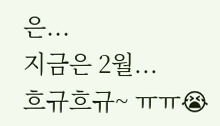은...
지금은 2월...
흐규흐규~ ㅠㅠ😭